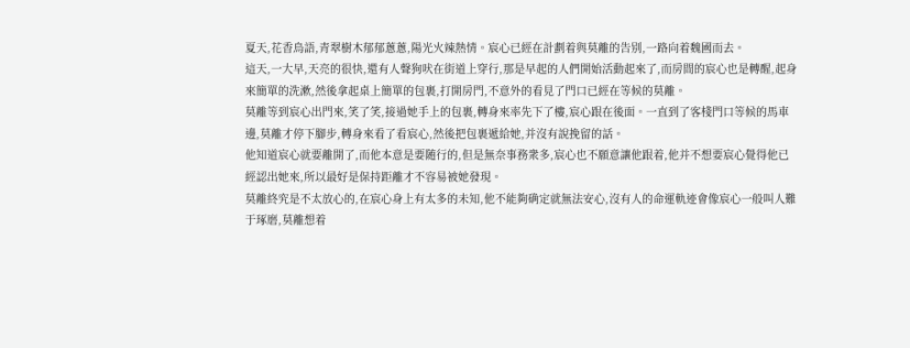夏天,花香鳥語,青翠樹木郁郁蔥蔥,陽光火辣熱情。宸心已經在計劃着與莫離的告别,一路向着魏國而去。
這天,一大早,天亮的很快,還有人聲狗吠在街道上穿行,那是早起的人們開始活動起來了,而房間的宸心也是轉醒,起身來簡單的洗漱,然後拿起桌上簡單的包裹,打開房門,不意外的看見了門口已經在等候的莫離。
莫離等到宸心出門來,笑了笑,接過她手上的包裹,轉身來率先下了樓,宸心跟在後面。一直到了客棧門口等候的馬車邊,莫離才停下腳步,轉身來看了看宸心,然後把包裹遞給她,并沒有說挽留的話。
他知道宸心就要離開了,而他本意是要随行的,但是無奈事務衆多,宸心也不願意讓他跟着,他并不想要宸心覺得他已經認出她來,所以最好是保持距離才不容易被她發現。
莫離終究是不太放心的,在宸心身上有太多的未知,他不能夠确定就無法安心,沒有人的命運軌迹會像宸心一般叫人難于琢磨,莫離想着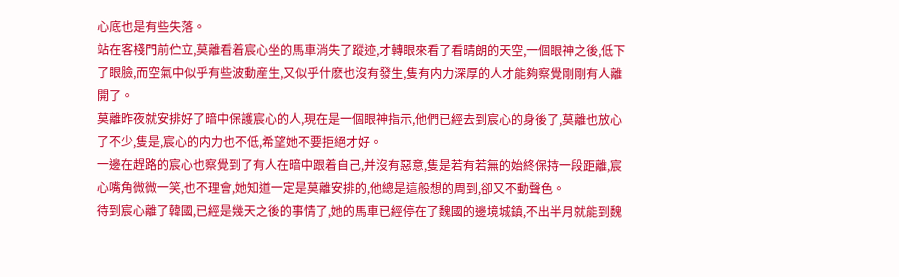心底也是有些失落。
站在客棧門前伫立,莫離看着宸心坐的馬車消失了蹤迹,才轉眼來看了看晴朗的天空,一個眼神之後,低下了眼臉,而空氣中似乎有些波動産生,又似乎什麽也沒有發生,隻有内力深厚的人才能夠察覺剛剛有人離開了。
莫離昨夜就安排好了暗中保護宸心的人,現在是一個眼神指示,他們已經去到宸心的身後了,莫離也放心了不少,隻是,宸心的内力也不低,希望她不要拒絕才好。
一邊在趕路的宸心也察覺到了有人在暗中跟着自己,并沒有惡意,隻是若有若無的始終保持一段距離,宸心嘴角微微一笑,也不理會,她知道一定是莫離安排的,他總是這般想的周到,卻又不動聲色。
待到宸心離了韓國,已經是幾天之後的事情了,她的馬車已經停在了魏國的邊境城鎮,不出半月就能到魏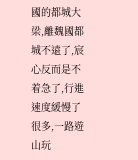國的都城大梁,離魏國都城不遠了,宸心反而是不着急了,行進速度緩慢了很多,一路遊山玩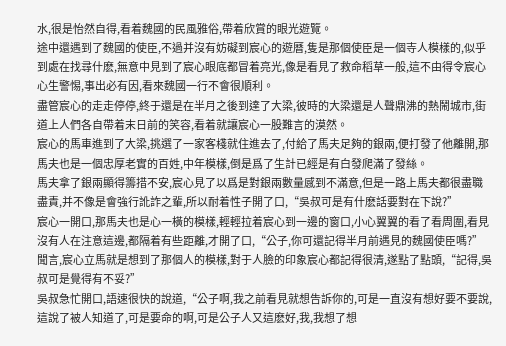水,很是怡然自得,看着魏國的民風雅俗,帶着欣賞的眼光遊覽。
途中還遇到了魏國的使臣,不過并沒有妨礙到宸心的遊曆,隻是那個使臣是一個寺人模樣的,似乎到處在找尋什麽,無意中見到了宸心眼底都冒着亮光,像是看見了救命稻草一般,這不由得令宸心心生警惕,事出必有因,看來魏國一行不會很順利。
盡管宸心的走走停停,終于還是在半月之後到達了大梁,彼時的大梁還是人聲鼎沸的熱鬧城市,街道上人們各自帶着末日前的笑容,看着就讓宸心一股難言的漠然。
宸心的馬車進到了大梁,挑選了一家客棧就住進去了,付給了馬夫足夠的銀兩,便打發了他離開,那馬夫也是一個忠厚老實的百姓,中年模樣,倒是爲了生計已經是有白發爬滿了發絲。
馬夫拿了銀兩顯得籌措不安,宸心見了以爲是對銀兩數量感到不滿意,但是一路上馬夫都很盡職盡責,并不像是會強行訛詐之輩,所以耐着性子開了口,“吳叔可是有什麽話要對在下說?”
宸心一開口,那馬夫也是心一橫的模樣,輕輕拉着宸心到一邊的窗口,小心翼翼的看了看周圍,看見沒有人在注意這邊,都隔着有些距離,才開了口,“公子,你可還記得半月前遇見的魏國使臣嗎?”
聞言,宸心立馬就是想到了那個人的模樣,對于人臉的印象宸心都記得很清,遂點了點頭,“記得,吳叔可是覺得有不妥?”
吳叔急忙開口,語速很快的說道,“公子啊,我之前看見就想告訴你的,可是一直沒有想好要不要說,這說了被人知道了,可是要命的啊,可是公子人又這麽好,我,我想了想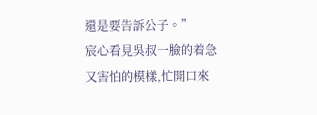還是要告訴公子。”
宸心看見吳叔一臉的着急又害怕的模樣,忙開口來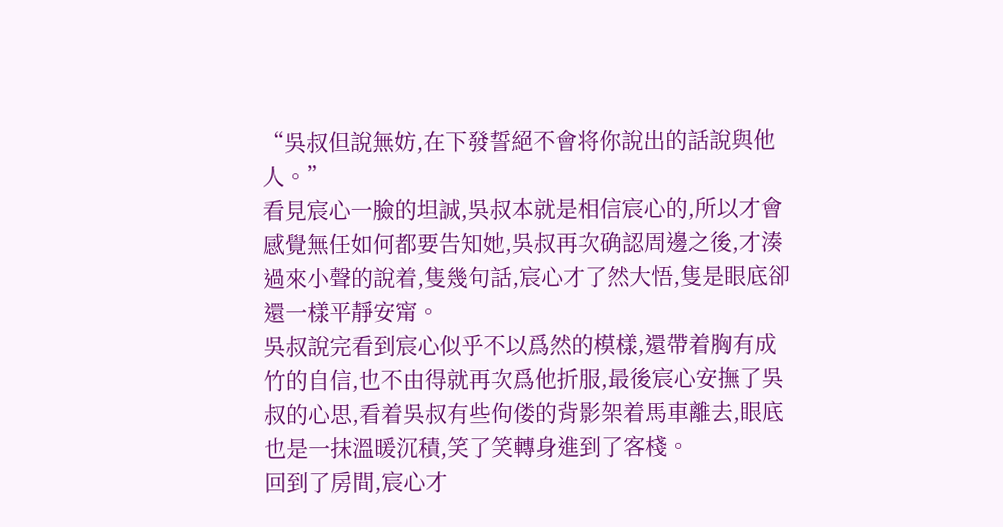“吳叔但說無妨,在下發誓絕不會将你說出的話說與他人。”
看見宸心一臉的坦誠,吳叔本就是相信宸心的,所以才會感覺無任如何都要告知她,吳叔再次确認周邊之後,才湊過來小聲的說着,隻幾句話,宸心才了然大悟,隻是眼底卻還一樣平靜安甯。
吳叔說完看到宸心似乎不以爲然的模樣,還帶着胸有成竹的自信,也不由得就再次爲他折服,最後宸心安撫了吳叔的心思,看着吳叔有些佝偻的背影架着馬車離去,眼底也是一抹溫暖沉積,笑了笑轉身進到了客棧。
回到了房間,宸心才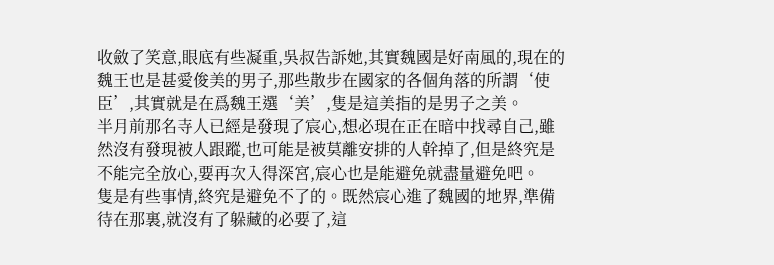收斂了笑意,眼底有些凝重,吳叔告訴她,其實魏國是好南風的,現在的魏王也是甚愛俊美的男子,那些散步在國家的各個角落的所謂‘使臣’,其實就是在爲魏王選‘美’,隻是這美指的是男子之美。
半月前那名寺人已經是發現了宸心,想必現在正在暗中找尋自己,雖然沒有發現被人跟蹤,也可能是被莫離安排的人幹掉了,但是終究是不能完全放心,要再次入得深宮,宸心也是能避免就盡量避免吧。
隻是有些事情,終究是避免不了的。既然宸心進了魏國的地界,準備待在那裏,就沒有了躲藏的必要了,這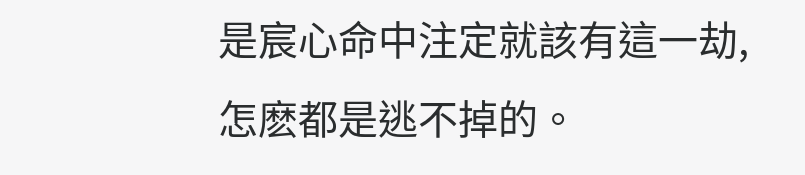是宸心命中注定就該有這一劫,怎麽都是逃不掉的。